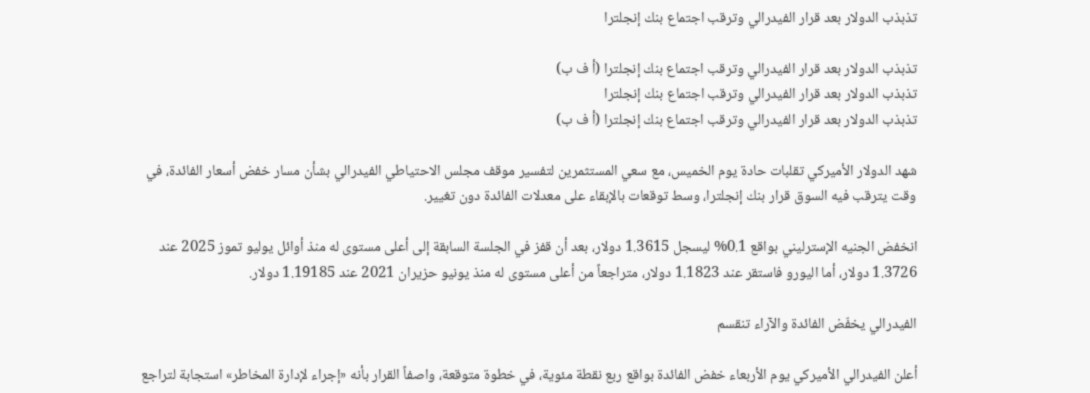تذبذب الدولار بعد قرار الفيدرالي وترقب اجتماع بنك إنجلترا

تذبذب الدولار بعد قرار الفيدرالي وترقب اجتماع بنك إنجلترا (أ ف ب)
تذبذب الدولار بعد قرار الفيدرالي وترقب اجتماع بنك إنجلترا
تذبذب الدولار بعد قرار الفيدرالي وترقب اجتماع بنك إنجلترا (أ ف ب)

شهد الدولار الأميركي تقلبات حادة يوم الخميس، مع سعي المستثمرين لتفسير موقف مجلس الاحتياطي الفيدرالي بشأن مسار خفض أسعار الفائدة، في وقت يترقب فيه السوق قرار بنك إنجلترا، وسط توقعات بالإبقاء على معدلات الفائدة دون تغيير.

انخفض الجنيه الإسترليني بواقع 0.1% ليسجل 1.3615 دولار، بعد أن قفز في الجلسة السابقة إلى أعلى مستوى له منذ أوائل يوليو تموز 2025 عند 1.3726 دولار، أما اليورو فاستقر عند 1.1823 دولار، متراجعاً من أعلى مستوى له منذ يونيو حزيران 2021 عند 1.19185 دولار.

الفيدرالي يخفّض الفائدة والآراء تنقسم

أعلن الفيدرالي الأميركي يوم الأربعاء خفض الفائدة بواقع ربع نقطة مئوية، في خطوة متوقعة، واصفاً القرار بأنه «إجراء لإدارة المخاطر» استجابة لتراجع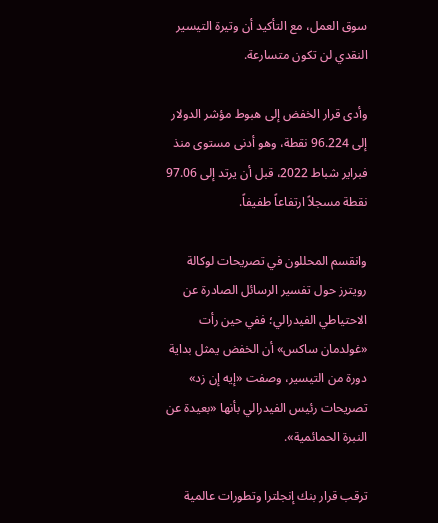سوق العمل، مع التأكيد أن وتيرة التيسير النقدي لن تكون متسارعة.

وأدى قرار الخفض إلى هبوط مؤشر الدولار إلى 96.224 نقطة، وهو أدنى مستوى منذ فبراير شباط 2022، قبل أن يرتد إلى 97.06 نقطة مسجلاً ارتفاعاً طفيفاً.

وانقسم المحللون في تصريحات لوكالة رويترز حول تفسير الرسائل الصادرة عن الاحتياطي الفيدرالي؛ ففي حين رأت «غولدمان ساكس» أن الخفض يمثل بداية دورة من التيسير، وصفت «إيه إن زد» تصريحات رئيس الفيدرالي بأنها «بعيدة عن النبرة الحمائمية».

ترقب قرار بنك إنجلترا وتطورات عالمية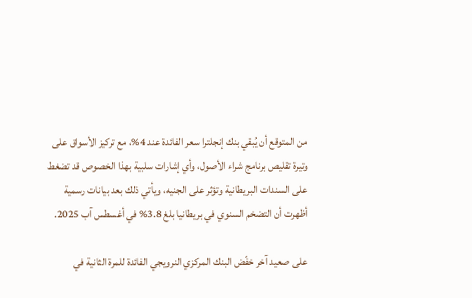من المتوقع أن يُبقي بنك إنجلترا سعر الفائدة عند 4%، مع تركيز الأسواق على وتيرة تقليص برنامج شراء الأصول، وأي إشارات سلبية بهذا الخصوص قد تضغط على السندات البريطانية وتؤثر على الجنيه، ويأتي ذلك بعد بيانات رسمية أظهرت أن التضخم السنوي في بريطانيا بلغ 3.8% في أغسطس آب 2025.

على صعيد آخر خفّض البنك المركزي النرويجي الفائدة للمرة الثانية في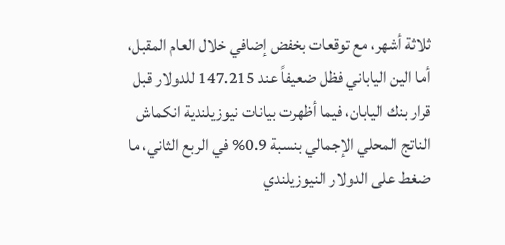ثلاثة أشهر، مع توقعات بخفض إضافي خلال العام المقبل، أما الين الياباني فظل ضعيفاً عند 147.215 للدولار قبل قرار بنك اليابان، فيما أظهرت بيانات نيوزيلندية انكماش الناتج المحلي الإجمالي بنسبة 0.9% في الربع الثاني، ما ضغط على الدولار النيوزيلندي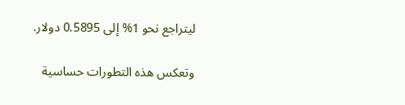ليتراجع نحو 1% إلى 0.5895 دولار.

وتعكس هذه التطورات حساسية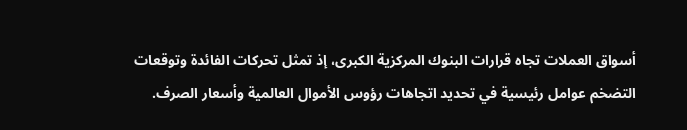أسواق العملات تجاه قرارات البنوك المركزية الكبرى، إذ تمثل تحركات الفائدة وتوقعات التضخم عوامل رئيسية في تحديد اتجاهات رؤوس الأموال العالمية وأسعار الصرف.